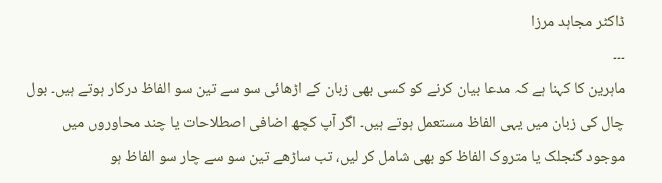ڈاکٹر مجاہد مرزا
۔۔۔
ماہرین کا کہنا ہے کہ مدعا بیان کرنے کو کسی بھی زبان کے اڑھائی سو سے تین سو الفاظ درکار ہوتے ہیں۔ بول چال کی زبان میں یہی الفاظ مستعمل ہوتے ہیں۔ اگر آپ کچھ اضافی اصطلاحات یا چند محاوروں میں موجود گنجلک یا متروک الفاظ کو بھی شامل کر لیں، تب ساڑھے تین سو سے چار سو الفاظ ہو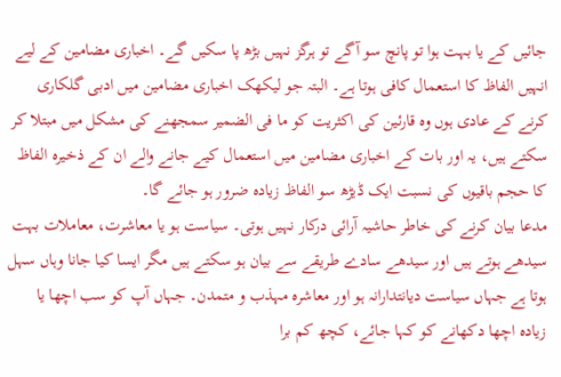جائیں کے یا بہت ہوا تو پانچ سو آگے تو ہرگز نہیں بڑھ پا سکیں گے۔ اخباری مضامین کے لیے انہیں الفاظ کا استعمال کافی ہوتا ہے۔ البتہ جو لیکھک اخباری مضامین میں ادبی گلکاری کرنے کے عادی ہوں وہ قارئین کی اکثریت کو ما فی الضمیر سمجھنے کی مشکل میں مبتلا کر سکتے ہیں، یہ اور بات کے اخباری مضامین میں استعمال کیے جانے والے ان کے ذخیرہ الفاظ کا حجم باقیوں کی نسبت ایک ڈیڑھ سو الفاظ زیادہ ضرور ہو جائے گا۔
مدعا بیان کرنے کی خاطر حاشیہ آرائی درکار نہیں ہوتی۔ سیاست ہو یا معاشرت، معاملات بہت سیدھے ہوتے ہیں اور سیدھے سادے طریقے سے بیان ہو سکتے ہیں مگر ایسا کیا جانا وہاں سہل ہوتا ہے جہاں سیاست دیانتدارانہ ہو اور معاشرہ مہذب و متمدن۔ جہاں آپ کو سب اچھا یا زیادہ اچھا دکھانے کو کہا جائے، کچھ کم برا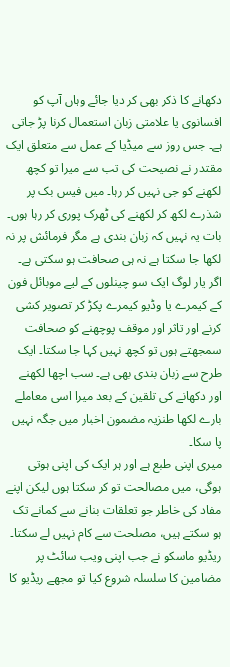دکھانے کا ذکر بھی کر دیا جائے وہاں آپ کو افسانوی یا علامتی زبان استعمال کرنا پڑ جاتی ہے۔ جس روز سے میڈیا کے عمل سے متعلق ایک مقتدر نے نصیحت کی تب سے میرا تو کچھ لکھنے کو جی نہیں کر رہا۔ میں فیس بک پر شذرے لکھ کر لکھنے کی ٹھرک پوری کر رہا ہوں۔
بات یہ نہیں کہ زبان بندی ہے مگر فرمائش پر نہ لکھا جا سکتا ہے نہ ہی صحافت ہو سکتی ہے۔ اگر یار لوگ ایک سو چینلوں کے لیے موبائل فون کے کیمرے یا وڈیو کیمرے پکڑ کر تصویر کشی کرنے اور تاثر اور موقف پوچھنے کو صحافت سمجھتے ہوں تو کچھ نہیں کہا جا سکتا۔ ایک طرح سے زبان بندی بھی ہے۔ سب اچھا لکھنے اور دکھانے کی تلقین کے بعد میرا اسی معاملے بارے لکھا طنزیہ مضمون اخبار میں جگہ نہیں پا سکا۔
میری اپنی طبع ہے اور ہر ایک کی اپنی ہوتی ہوگی، میں مصالحت تو کر سکتا ہوں لیکن اپنے مفاد کی خاطر جو تعلقات بنانے سے کمانے تک ہو سکتے ہیں، مصلحت سے کام نہیں لے سکتا۔ ریڈیو ماسکو نے جب اپنی ویب سائٹ پر مضامین کا سلسلہ شروع کیا تو مجھے ریڈیو کا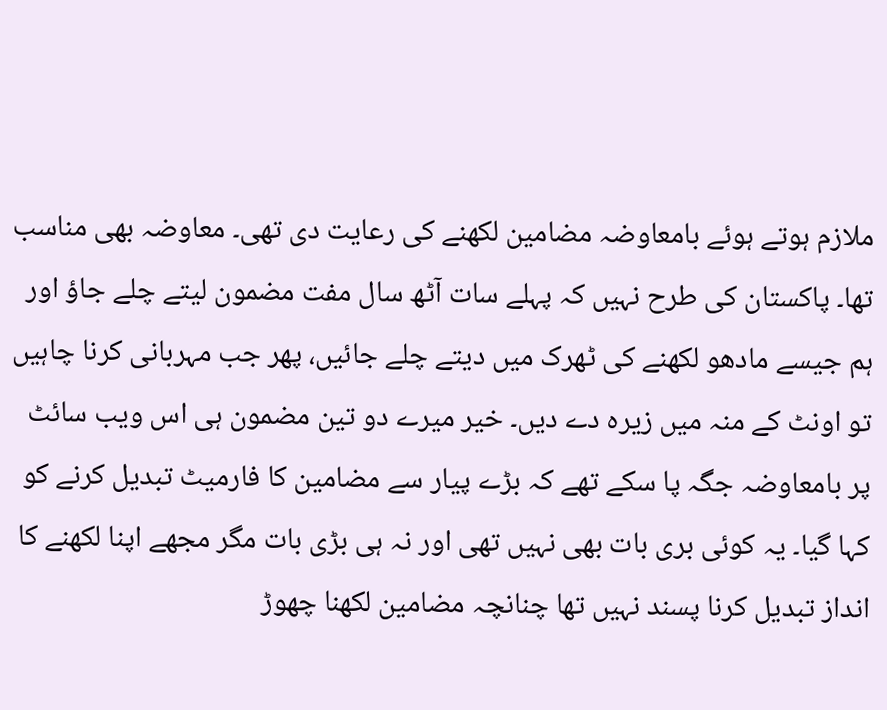ملازم ہوتے ہوئے بامعاوضہ مضامین لکھنے کی رعایت دی تھی۔ معاوضہ بھی مناسب تھا۔ پاکستان کی طرح نہیں کہ پہلے سات آٹھ سال مفت مضمون لیتے چلے جاؤ اور ہم جیسے مادھو لکھنے کی ٹھرک میں دیتے چلے جائیں، پھر جب مہربانی کرنا چاہیں تو اونٹ کے منہ میں زیرہ دے دیں۔ خیر میرے دو تین مضمون ہی اس ویب سائٹ پر بامعاوضہ جگہ پا سکے تھے کہ بڑے پیار سے مضامین کا فارمیٹ تبدیل کرنے کو کہا گیا۔ یہ کوئی بری بات بھی نہیں تھی اور نہ ہی بڑی بات مگر مجھے اپنا لکھنے کا انداز تبدیل کرنا پسند نہیں تھا چنانچہ مضامین لکھنا چھوڑ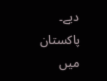دیے۔
پاکستان میں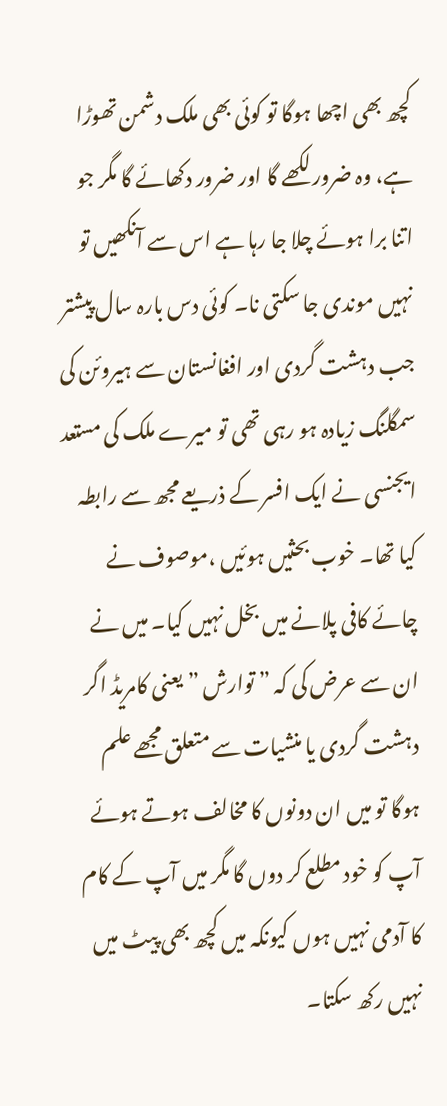کچھ بھی اچھا ہوگا تو کوئی بھی ملک دشمن تھوڑا ہے، وہ ضرور لکھے گا اور ضرور دکھائے گا مگر جو اتنا برا ہوئے چلا جا رہا ہے اس سے آنکھیں تو نہیں موندی جا سکتی نا۔ کوئی دس بارہ سال پیشتر جب دہشت گردی اور افغانستان سے ہیروئن کی سمگلنگ زیادہ ہو رہی تھی تو میرے ملک کی مستعد ایجنسی نے ایک افسر کے ذریعے مجھ سے رابطہ کیا تھا۔ خوب بحثیں ہوئیں ،موصوف نے چائے کافی پلانے میں بخل نہیں کیا۔ میں نے ان سے عرض کی کہ ” توارش ” یعنی کامریڈ اگر دہشت گردی یا منشیات سے متعلق مجھے علم ہوگا تو میں ان دونوں کا مخالف ہوتے ہوئے آپ کو خود مطلع کر دوں گا مگر میں آپ کے کام کا آدمی نہیں ہوں کیونکہ میں کچھ بھی پیٹ میں نہیں رکھ سکتا۔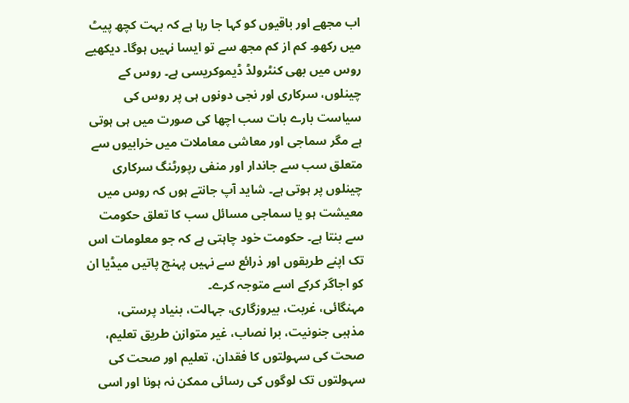اب مجھے اور باقیوں کو کہا جا رہا ہے کہ بہت کچھ پیٹ میں رکھو۔ کم از کم مجھ سے تو ایسا نہیں ہوگا۔ دیکھیے روس میں بھی کنٹرولڈ ڈیموکریسی ہے۔ روس کے چینلوں، سرکاری اور نجی دونوں ہی پر روس کی سیاست بارے بات سب اچھا کی صورت میں ہی ہوتی ہے مگر سماجی اور معاشی معاملات میں خرابیوں سے متعلق سب سے جاندار اور منفی رپورٹنگ سرکاری چینلوں پر ہوتی ہے۔ شاید آپ جانتے ہوں کہ روس میں معیشت ہو یا سماجی مسائل سب کا تعلق حکومت سے بنتا ہے۔ حکومت خود چاہتی ہے کہ جو معلومات اس تک اپنے طریقوں اور ذرائع سے نہیں پہنچ پاتیں میڈیا ان کو اجاگر کرکے اسے متوجہ کرے۔
مہنگائی، غربت، بیروزگاری، جہالت، بنیاد پرستی، مذہبی جنونیت، برا نصاب، غیر متوازن طریق تعلیم، صحت کی سہولتوں کا فقدان، تعلیم اور صحت کی سہولتوں تک لوگوں کی رسائی ممکن نہ ہونا اور اسی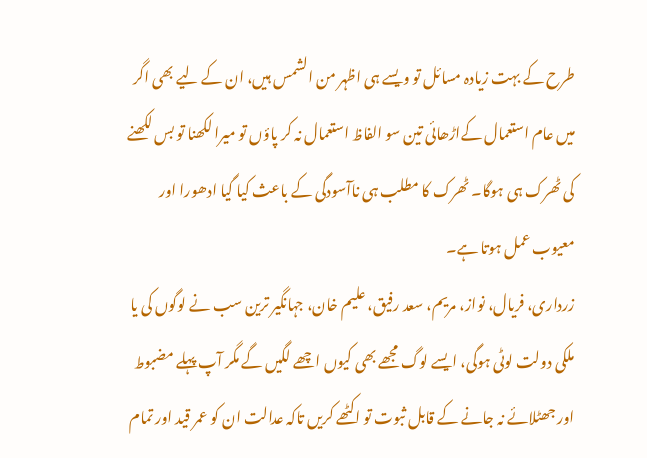طرح کے بہت زیادہ مسائل تو ویسے ہی اظہر من الشمس ہیں، ان کے لیے بھی اگر میں عام استعمال کےاڑھائی تین سو الفاظ استعمال نہ کر پاؤں تو میرا لکھنا تو بس لکھنے کی ٹھرک ہی ہوگا۔ ٹھرک کا مطلب ہی ناآسودگی کے باعث کیا گیا ادھورا اور معیوب عمل ہوتا ہے۔
زرداری، فریال، نواز، مریم، سعد رفیق، علیم خان، جہانگیر ترین سب نے لوگوں کی یا ملکی دولت لوٹی ہوگی، ایسے لوگ مجھے بھی کیوں اچھے لگیں گے مگر آپ پہلے مضبوط اور جھٹلائے نہ جانے کے قابل ثبوت تو اکٹھے کریں تاکہ عدالت ان کو عمر قید اور تمام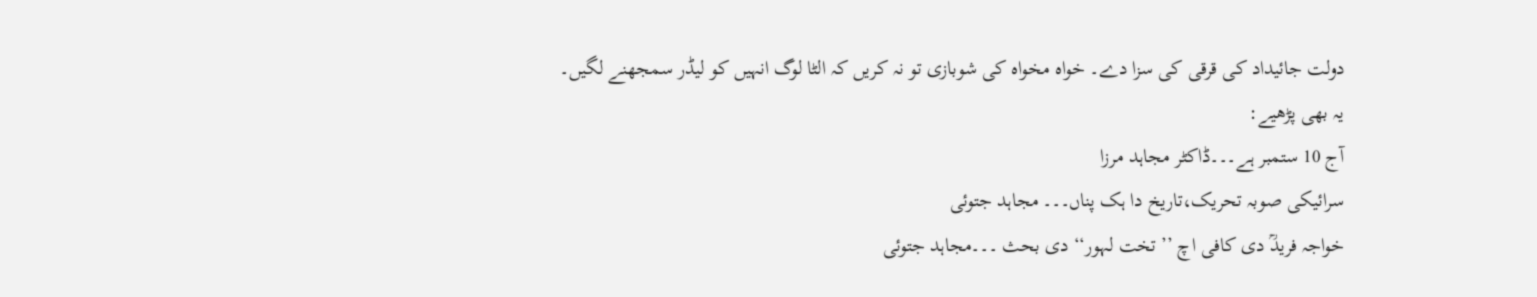دولت جائیداد کی قرقی کی سزا دے۔ خواہ مخواہ کی شوبازی تو نہ کریں کہ الٹا لوگ انہیں کو لیڈر سمجھنے لگیں۔
یہ بھی پڑھیے:
آج 10 ستمبر ہے۔۔۔ڈاکٹر مجاہد مرزا
سرائیکی صوبہ تحریک،تاریخ دا ہک پناں۔۔۔ مجاہد جتوئی
خواجہ فریدؒ دی کافی اچ ’’تخت لہور‘‘ دی بحث ۔۔۔مجاہد جتوئی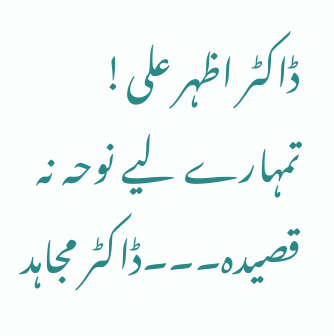ڈاکٹر اظہر علی! تمہارے لیے نوحہ نہ قصیدہ۔۔۔ڈاکٹر مجاہد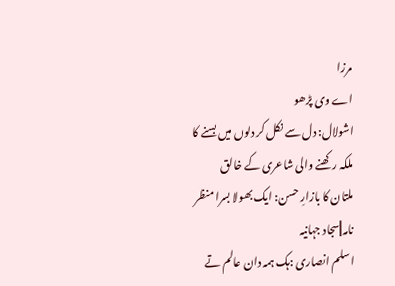مرزا
اے وی پڑھو
اشولال: دل سے نکل کر دلوں میں بسنے کا ملکہ رکھنے والی شاعری کے خالق
ملتان کا بازارِ حسن: ایک بھولا بسرا منظر نامہ||سجاد جہانیہ
اسلم انصاری :ہک ہمہ دان عالم تے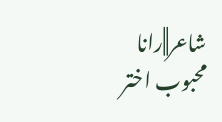شاعر||رانا محبوب اختر